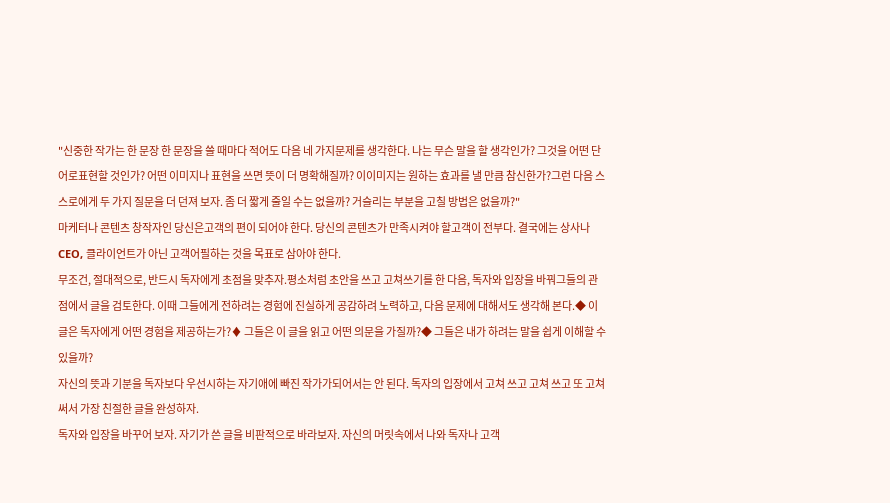"신중한 작가는 한 문장 한 문장을 쓸 때마다 적어도 다음 네 가지문제를 생각한다. 나는 무슨 말을 할 생각인가? 그것을 어떤 단어로표현할 것인가? 어떤 이미지나 표현을 쓰면 뜻이 더 명확해질까? 이이미지는 원하는 효과를 낼 만큼 참신한가?그런 다음 스스로에게 두 가지 질문을 더 던져 보자. 좀 더 짧게 줄일 수는 없을까? 거슬리는 부분을 고칠 방법은 없을까?"
마케터나 콘텐츠 창작자인 당신은고객의 편이 되어야 한다. 당신의 콘텐츠가 만족시켜야 할고객이 전부다. 결국에는 상사나 CEO, 클라이언트가 아닌 고객어필하는 것을 목표로 삼아야 한다.
무조건, 절대적으로, 반드시 독자에게 초점을 맞추자.평소처럼 초안을 쓰고 고쳐쓰기를 한 다음, 독자와 입장을 바꿔그들의 관점에서 글을 검토한다. 이때 그들에게 전하려는 경험에 진실하게 공감하려 노력하고, 다음 문제에 대해서도 생각해 본다.◆ 이 글은 독자에게 어떤 경험을 제공하는가?♦ 그들은 이 글을 읽고 어떤 의문을 가질까?◆ 그들은 내가 하려는 말을 쉽게 이해할 수 있을까?
자신의 뜻과 기분을 독자보다 우선시하는 자기애에 빠진 작가가되어서는 안 된다. 독자의 입장에서 고쳐 쓰고 고쳐 쓰고 또 고쳐 써서 가장 친절한 글을 완성하자.
독자와 입장을 바꾸어 보자. 자기가 쓴 글을 비판적으로 바라보자. 자신의 머릿속에서 나와 독자나 고객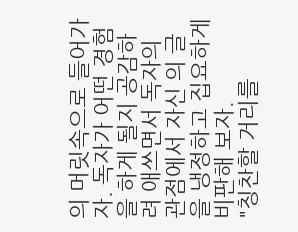의 머릿속으로 들어가자. 독자가 어떤 경험을 하게 될지 공감하려 애쓰면서 독자의 관점에서 자신 의 글을 냉정하고 집요하게 비판해 보자.
"칭찬할 거리를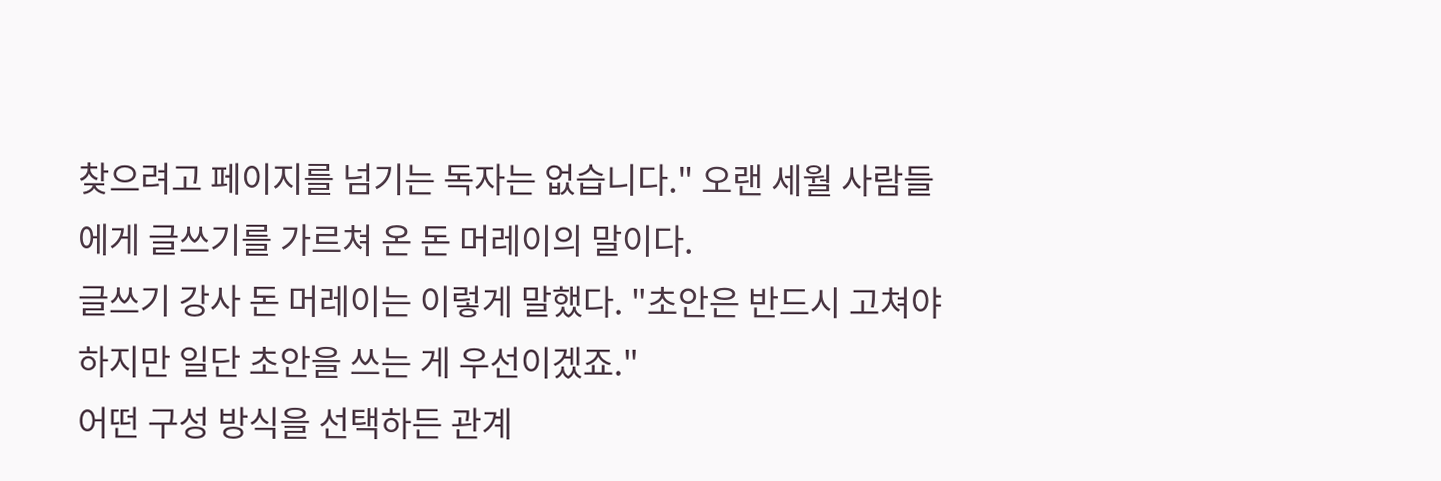찾으려고 페이지를 넘기는 독자는 없습니다." 오랜 세월 사람들에게 글쓰기를 가르쳐 온 돈 머레이의 말이다.
글쓰기 강사 돈 머레이는 이렇게 말했다. "초안은 반드시 고쳐야하지만 일단 초안을 쓰는 게 우선이겠죠."
어떤 구성 방식을 선택하든 관계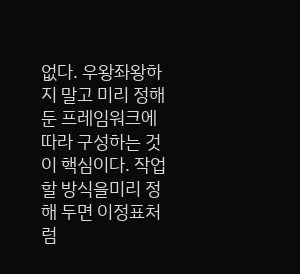없다. 우왕좌왕하지 말고 미리 정해 둔 프레임워크에 따라 구성하는 것이 핵심이다. 작업할 방식을미리 정해 두면 이정표처럼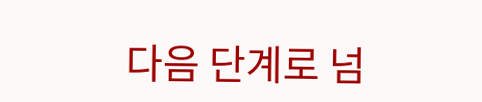다음 단계로 넘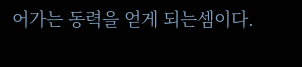어가는 동력을 얻게 되는셈이다.